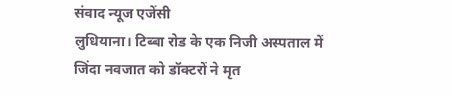संवाद न्यूज एजेंसी
लुधियाना। टिब्बा रोड के एक निजी अस्पताल में जिंदा नवजात को डॉक्टरों ने मृत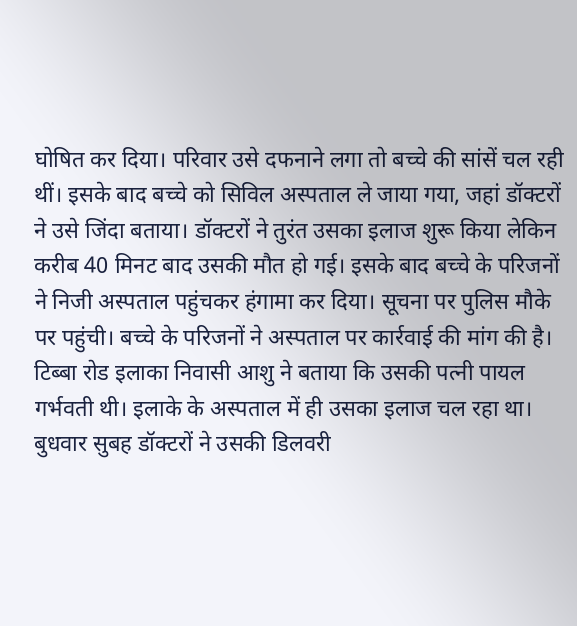घोषित कर दिया। परिवार उसे दफनाने लगा तो बच्चे की सांसें चल रही थीं। इसके बाद बच्चे को सिविल अस्पताल ले जाया गया, जहां डॉक्टरों ने उसे जिंदा बताया। डॉक्टरों ने तुरंत उसका इलाज शुरू किया लेकिन करीब 40 मिनट बाद उसकी मौत हो गई। इसके बाद बच्चे के परिजनों ने निजी अस्पताल पहुंचकर हंगामा कर दिया। सूचना पर पुलिस मौके पर पहुंची। बच्चे के परिजनों ने अस्पताल पर कार्रवाई की मांग की है।
टिब्बा रोड इलाका निवासी आशु ने बताया कि उसकी पत्नी पायल गर्भवती थी। इलाके के अस्पताल में ही उसका इलाज चल रहा था। बुधवार सुबह डॉक्टरों ने उसकी डिलवरी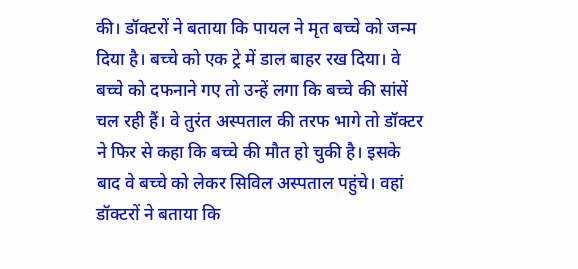की। डॉक्टरों ने बताया कि पायल ने मृत बच्चे को जन्म दिया है। बच्चे को एक ट्रे में डाल बाहर रख दिया। वे बच्चे को दफनाने गए तो उन्हें लगा कि बच्चे की सांसें चल रही हैं। वे तुरंत अस्पताल की तरफ भागे तो डॉक्टर ने फिर से कहा कि बच्चे की मौत हो चुकी है। इसके बाद वे बच्चे को लेकर सिविल अस्पताल पहुंचे। वहां डॉक्टरों ने बताया कि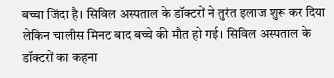बच्चा जिंदा है। सिविल अस्पताल के डॉक्टरों ने तुरंत इलाज शुरू कर दिया लेकिन चालीस मिनट बाद बच्चे की मौत हो गई। सिविल अस्पताल के डॉक्टरों का कहना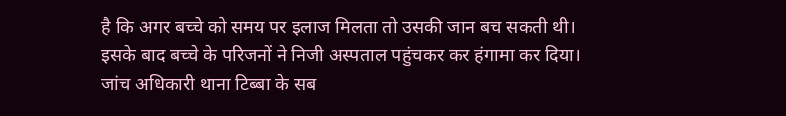है कि अगर बच्चे को समय पर इलाज मिलता तो उसकी जान बच सकती थी। इसके बाद बच्चे के परिजनों ने निजी अस्पताल पहुंचकर कर हंगामा कर दिया। जांच अधिकारी थाना टिब्बा के सब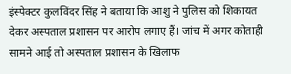इंस्पेक्टर कुलविंदर सिंह ने बताया कि आशु ने पुलिस को शिकायत देकर अस्पताल प्रशासन पर आरोप लगाए हैं। जांच में अगर कोताही सामने आई तो अस्पताल प्रशासन के खिलाफ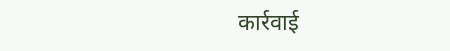कार्रवाई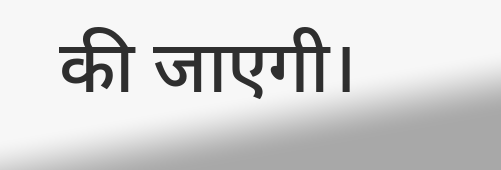की जाएगी।